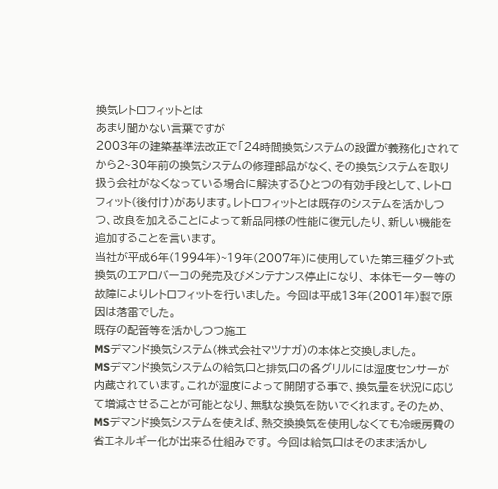換気レトロフィットとは
あまり聞かない言葉ですが
2003年の建築基準法改正で「24時間換気システムの設置が義務化」されてから2~30年前の換気システムの修理部品がなく、その換気システムを取り扱う会社がなくなっている場合に解決するひとつの有効手段として、レトロフィット(後付け)があります。レトロフィットとは既存のシステムを活かしつつ、改良を加えることによって新品同様の性能に復元したり、新しい機能を追加することを言います。
当社が平成6年(1994年)~19年(2007年)に使用していた第三種ダクト式換気のエアロバーコの発売及びメンテナンス停止になり、 本体モーター等の故障によりレトロフィットを行いました。 今回は平成13年(2001年)製で原因は落雷でした。
既存の配管等を活かしつつ施工
MSデマンド換気システム(株式会社マツナガ)の本体と交換しました。
MSデマンド換気システムの給気口と排気口の各グリルには湿度センサーが内蔵されています。これが湿度によって開閉する事で、換気量を状況に応じて増減させることが可能となり、無駄な換気を防いでくれます。そのため、MSデマンド換気システムを使えば、熱交換換気を使用しなくても冷暖房費の省エネルギー化が出来る仕組みです。 今回は給気口はそのまま活かし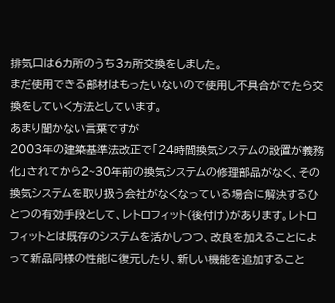排気口は6カ所のうち3ヵ所交換をしました。
まだ使用できる部材はもったいないので使用し不具合がでたら交換をしていく方法としています。
あまり聞かない言葉ですが
2003年の建築基準法改正で「24時間換気システムの設置が義務化」されてから2~30年前の換気システムの修理部品がなく、その換気システムを取り扱う会社がなくなっている場合に解決するひとつの有効手段として、レトロフィット(後付け)があります。レトロフィットとは既存のシステムを活かしつつ、改良を加えることによって新品同様の性能に復元したり、新しい機能を追加すること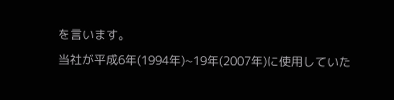を言います。
当社が平成6年(1994年)~19年(2007年)に使用していた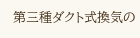第三種ダクト式換気の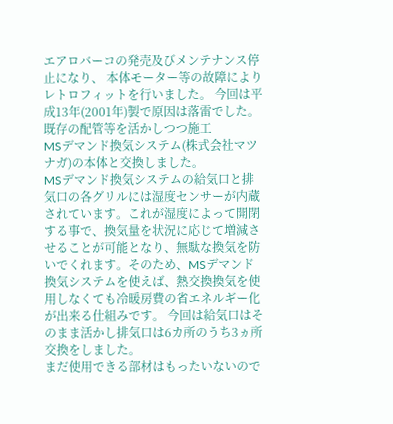エアロバーコの発売及びメンテナンス停止になり、 本体モーター等の故障によりレトロフィットを行いました。 今回は平成13年(2001年)製で原因は落雷でした。
既存の配管等を活かしつつ施工
MSデマンド換気システム(株式会社マツナガ)の本体と交換しました。
MSデマンド換気システムの給気口と排気口の各グリルには湿度センサーが内蔵されています。これが湿度によって開閉する事で、換気量を状況に応じて増減させることが可能となり、無駄な換気を防いでくれます。そのため、MSデマンド換気システムを使えば、熱交換換気を使用しなくても冷暖房費の省エネルギー化が出来る仕組みです。 今回は給気口はそのまま活かし排気口は6カ所のうち3ヵ所交換をしました。
まだ使用できる部材はもったいないので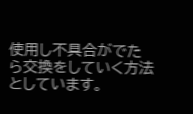使用し不具合がでたら交換をしていく方法としています。